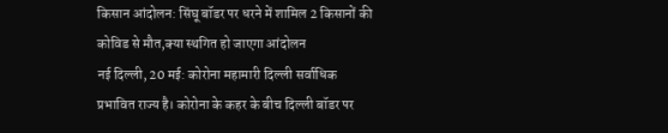किसान आंदोलन: सिंघू बॉडर पर धरने में शामिल 2 किसानों की कोविड से मौत,क्या स्थगित हो जाएगा आंदोलन
नई दिल्ली, 20 मई: कोरोना महामारी दिल्ली सर्वाधिक प्रभावित राज्य है। कोरोना के कहर के बीच दिल्ली बॉडर पर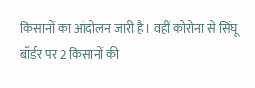किसानों का आंदोलन जारी है। वहीं कोरोना से सिंघू बॉर्डर पर 2 किसानों की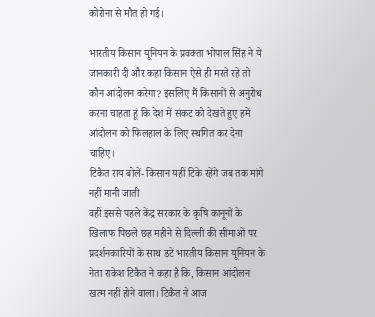कोरोना से मौत हो गई।

भारतीय किसान यूनियन के प्रवक्ता भोपाल सिंह ने ये जानकारी दी और कहा किसान ऐसे ही मरते रहे तो कौन आंदोलन करेगा? इसलिए मैं किसानों से अनुरोध करना चाहता हूं कि देश में संकट को देखते हुए हमें आंदोलन को फिलहाल के लिए स्थगित कर देना चाहिए।
टिकैत राय बोलें- किसान यहीं टिके रहेंगे जब तक मांगे नहीं मानी जाती
वहीं इससे पहले केंद्र सरकार के कृषि कानूनों के खिलाफ पिछले छह महीने से दिल्ली की सीमाओं पर प्रदर्शनकारियों के साथ डटे भारतीय किसान यूनियन के नेता राकेश टिकैत ने कहा है कि, किसान आंदोलन खत्म नहीं होने वाला। टिकैत ने आज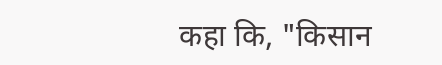कहा कि, "किसान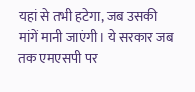यहां से तभी हटेगा, जब उसकी मांगें मानी जाएंगी। ये सरकार जब तक एमएसपी पर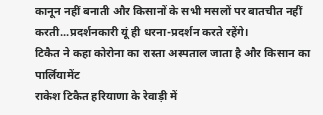कानून नहीं बनाती और किसानों के सभी मसलों पर बातचीत नहीं करती...प्रदर्शनकारी यूं ही धरना-प्रदर्शन करते रहेंगे।
टिकैत ने कहा कोरोना का रास्ता अस्पताल जाता है और किसान का पार्लियामेंट
राकेश टिकैत हरियाणा के रेवाड़ी में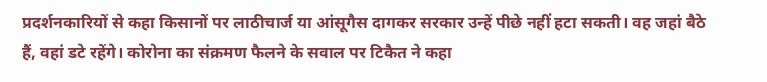प्रदर्शनकारियों से कहा किसानों पर लाठीचार्ज या आंसूगैस दागकर सरकार उन्हें पीछे नहीं हटा सकती। वह जहां बैठे हैं, वहां डटे रहेंगे। कोरोना का संक्रमण फैलने के सवाल पर टिकैत ने कहा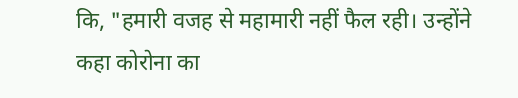कि, "हमारी वजह से महामारी नहीं फैल रही। उन्होंने कहा कोरोना का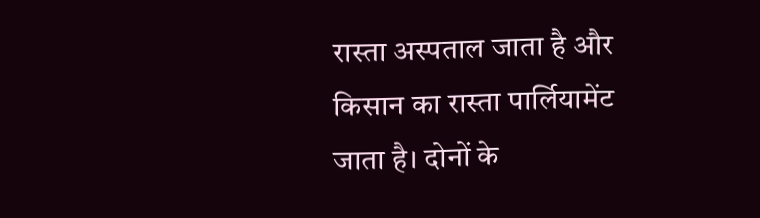रास्ता अस्पताल जाता है और किसान का रास्ता पार्लियामेंट जाता है। दोनों के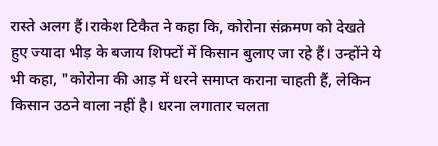रास्ते अलग हैं।राकेश टिकैत ने कहा कि, कोरोना संक्रमण को देखते हुए ज्यादा भीड़ के बजाय शिफ्टों में किसान बुलाए जा रहे हैं। उन्होंने ये भी कहा, "कोरोना की आड़ में धरने समाप्त कराना चाहती हैं, लेकिन किसान उठने वाला नहीं है। धरना लगातार चलता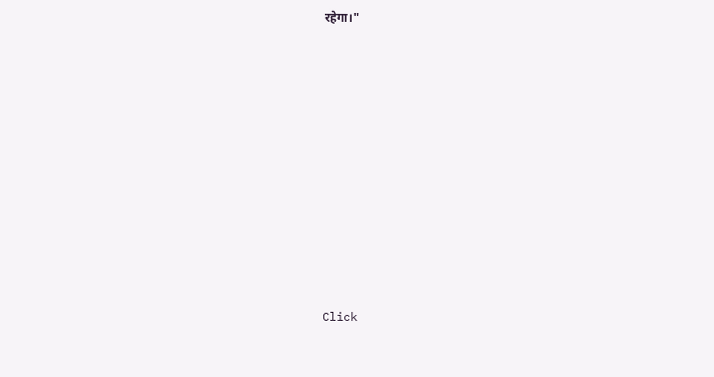रहेगा।"












Click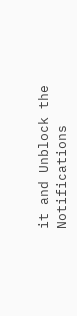it and Unblock the Notifications